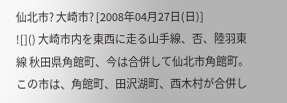仙北市? 大崎市? [2008年04月27日(日)]
![]() 大崎市内を東西に走る山手線、否、陸羽東線 秋田県角館町、今は合併して仙北市角館町。 この市は、角館町、田沢湖町、西木村が合併し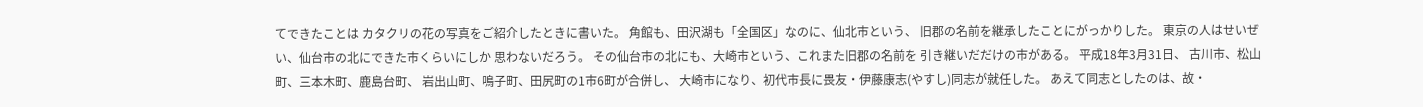てできたことは カタクリの花の写真をご紹介したときに書いた。 角館も、田沢湖も「全国区」なのに、仙北市という、 旧郡の名前を継承したことにがっかりした。 東京の人はせいぜい、仙台市の北にできた市くらいにしか 思わないだろう。 その仙台市の北にも、大崎市という、これまた旧郡の名前を 引き継いだだけの市がある。 平成18年3月31日、 古川市、松山町、三本木町、鹿島台町、 岩出山町、鳴子町、田尻町の1市6町が合併し、 大崎市になり、初代市長に畏友・伊藤康志(やすし)同志が就任した。 あえて同志としたのは、故・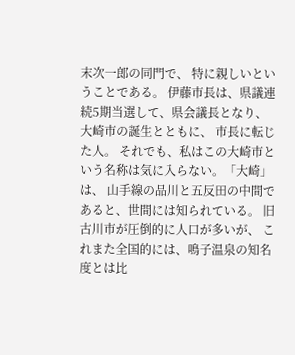末次一郎の同門で、 特に親しいということである。 伊藤市長は、県議連続5期当選して、県会議長となり、 大崎市の誕生とともに、 市長に転じた人。 それでも、私はこの大崎市という名称は気に入らない。「大崎」は、 山手線の品川と五反田の中間であると、世間には知られている。 旧古川市が圧倒的に人口が多いが、 これまた全国的には、鳴子温泉の知名度とは比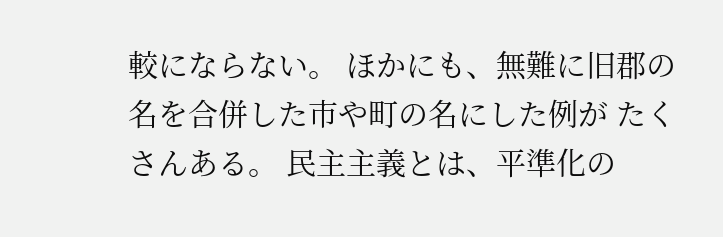較にならない。 ほかにも、無難に旧郡の名を合併した市や町の名にした例が たくさんある。 民主主義とは、平準化の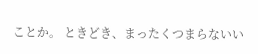ことか。 ときどき、まったくつまらないい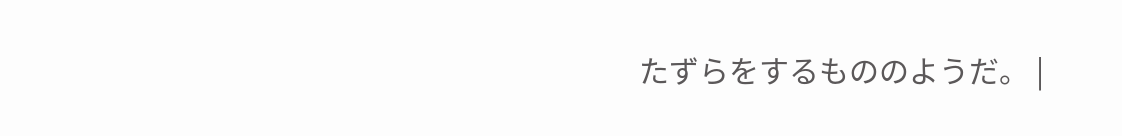たずらをするもののようだ。 |